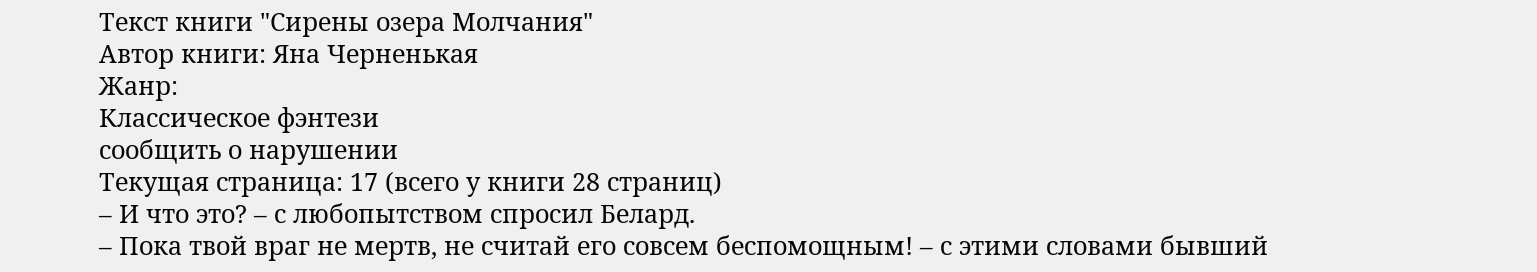Текст книги "Сирены озера Молчания"
Автор книги: Яна Черненькая
Жанр:
Классическое фэнтези
сообщить о нарушении
Текущая страница: 17 (всего у книги 28 страниц)
– И что это? – с любопытством спросил Белард.
– Пока твой враг не мертв, не считай его совсем беспомощным! – с этими словами бывший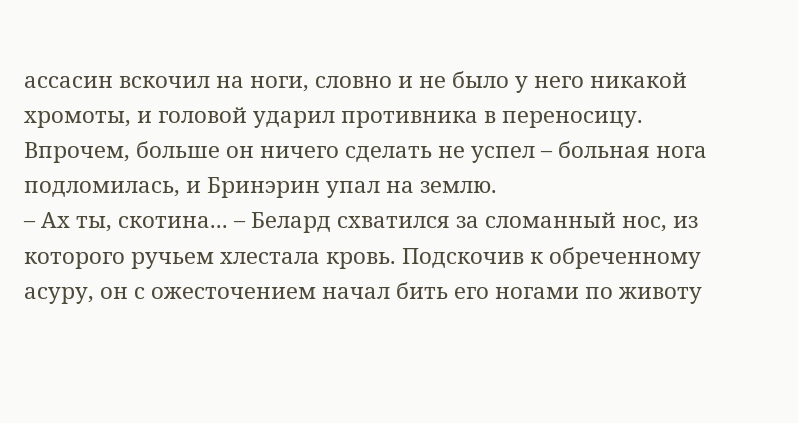ассасин вскочил на ноги, словно и не было у него никакой хромоты, и головой ударил противника в переносицу. Впрочем, больше он ничего сделать не успел – больная нога подломилась, и Бринэрин упал на землю.
– Ах ты, скотина... – Белард схватился за сломанный нос, из которого ручьем хлестала кровь. Подскочив к обреченному асуру, он с ожесточением начал бить его ногами по животу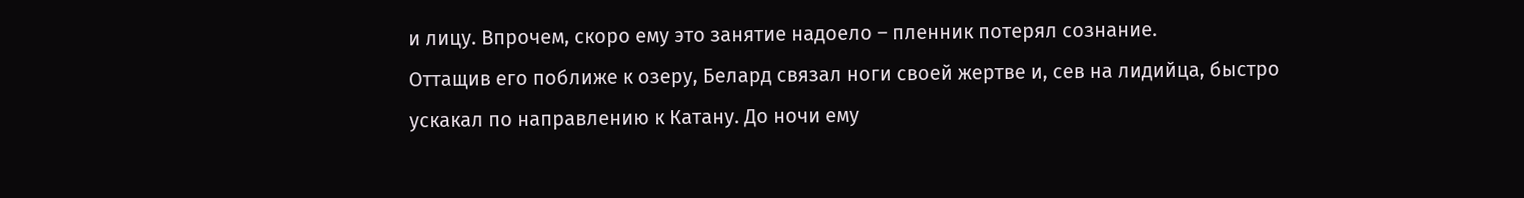и лицу. Впрочем, скоро ему это занятие надоело – пленник потерял сознание.
Оттащив его поближе к озеру, Белард связал ноги своей жертве и, сев на лидийца, быстро ускакал по направлению к Катану. До ночи ему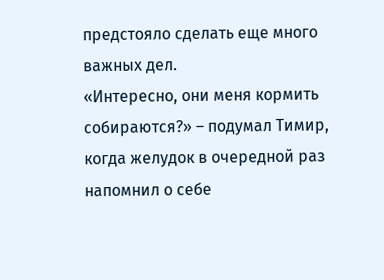предстояло сделать еще много важных дел.
«Интересно, они меня кормить собираются?» – подумал Тимир, когда желудок в очередной раз напомнил о себе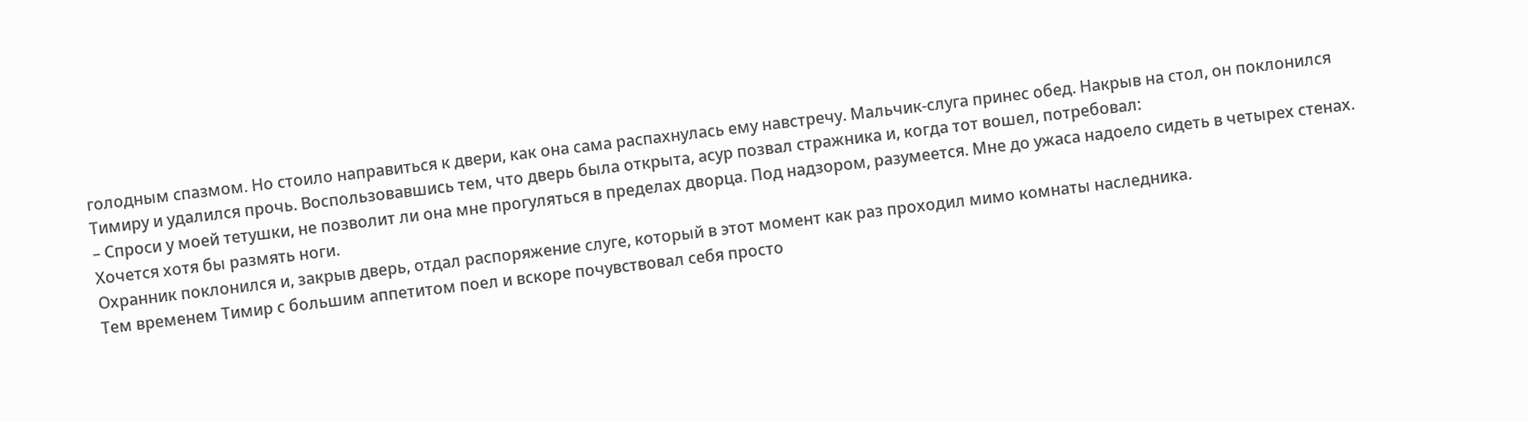голодным спазмом. Но стоило направиться к двери, как она сама распахнулась ему навстречу. Мальчик-слуга принес обед. Накрыв на стол, он поклонился Тимиру и удалился прочь. Воспользовавшись тем, что дверь была открыта, асур позвал стражника и, когда тот вошел, потребовал:
– Спроси у моей тетушки, не позволит ли она мне прогуляться в пределах дворца. Под надзором, разумеется. Мне до ужаса надоело сидеть в четырех стенах. Хочется хотя бы размять ноги.
Охранник поклонился и, закрыв дверь, отдал распоряжение слуге, который в этот момент как раз проходил мимо комнаты наследника.
Тем временем Тимир с большим аппетитом поел и вскоре почувствовал себя просто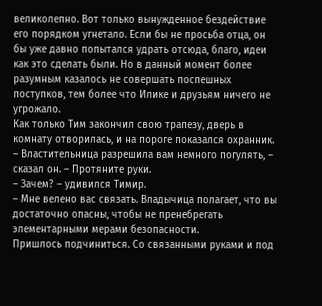великолепно. Вот только вынужденное бездействие его порядком угнетало. Если бы не просьба отца, он бы уже давно попытался удрать отсюда, благо, идеи как это сделать были. Но в данный момент более разумным казалось не совершать поспешных поступков, тем более что Илике и друзьям ничего не угрожало.
Как только Тим закончил свою трапезу, дверь в комнату отворилась, и на пороге показался охранник.
– Властительница разрешила вам немного погулять, – сказал он. – Протяните руки.
– Зачем? – удивился Тимир.
– Мне велено вас связать. Владычица полагает, что вы достаточно опасны, чтобы не пренебрегать элементарными мерами безопасности.
Пришлось подчиниться. Со связанными руками и под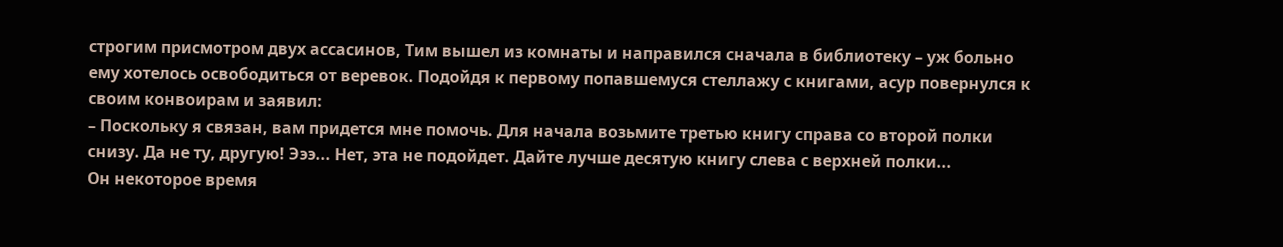строгим присмотром двух ассасинов, Тим вышел из комнаты и направился сначала в библиотеку – уж больно ему хотелось освободиться от веревок. Подойдя к первому попавшемуся стеллажу с книгами, асур повернулся к своим конвоирам и заявил:
– Поскольку я связан, вам придется мне помочь. Для начала возьмите третью книгу справа со второй полки снизу. Да не ту, другую! Эээ... Нет, эта не подойдет. Дайте лучше десятую книгу слева с верхней полки...
Он некоторое время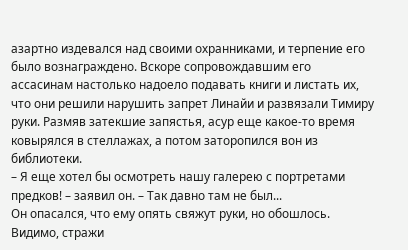азартно издевался над своими охранниками, и терпение его было вознаграждено. Вскоре сопровождавшим его ассасинам настолько надоело подавать книги и листать их, что они решили нарушить запрет Линайи и развязали Тимиру руки. Размяв затекшие запястья, асур еще какое-то время ковырялся в стеллажах, а потом заторопился вон из библиотеки.
– Я еще хотел бы осмотреть нашу галерею с портретами предков! – заявил он. – Так давно там не был...
Он опасался, что ему опять свяжут руки, но обошлось. Видимо, стражи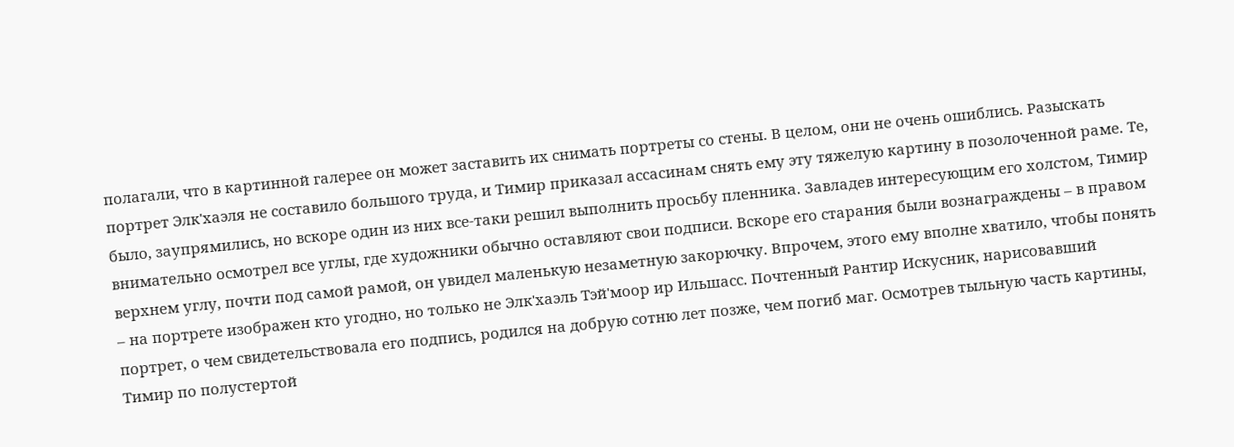полагали, что в картинной галерее он может заставить их снимать портреты со стены. В целом, они не очень ошиблись. Разыскать портрет Элк'хаэля не составило большого труда, и Тимир приказал ассасинам снять ему эту тяжелую картину в позолоченной раме. Те, было, заупрямились, но вскоре один из них все-таки решил выполнить просьбу пленника. Завладев интересующим его холстом, Тимир внимательно осмотрел все углы, где художники обычно оставляют свои подписи. Вскоре его старания были вознаграждены – в правом верхнем углу, почти под самой рамой, он увидел маленькую незаметную закорючку. Впрочем, этого ему вполне хватило, чтобы понять – на портрете изображен кто угодно, но только не Элк'хаэль Тэй'моор ир Ильшасс. Почтенный Рантир Искусник, нарисовавший портрет, о чем свидетельствовала его подпись, родился на добрую сотню лет позже, чем погиб маг. Осмотрев тыльную часть картины, Тимир по полустертой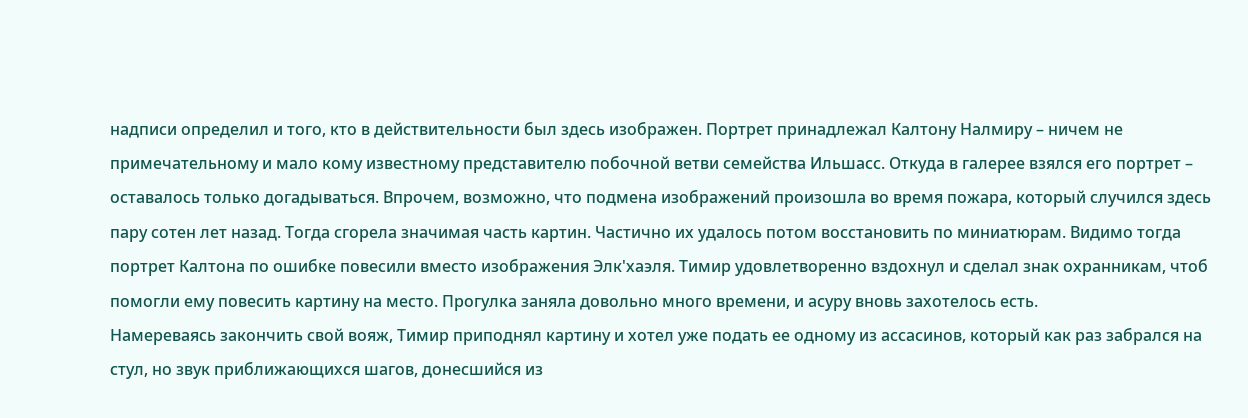надписи определил и того, кто в действительности был здесь изображен. Портрет принадлежал Калтону Налмиру – ничем не примечательному и мало кому известному представителю побочной ветви семейства Ильшасс. Откуда в галерее взялся его портрет – оставалось только догадываться. Впрочем, возможно, что подмена изображений произошла во время пожара, который случился здесь пару сотен лет назад. Тогда сгорела значимая часть картин. Частично их удалось потом восстановить по миниатюрам. Видимо тогда портрет Калтона по ошибке повесили вместо изображения Элк'хаэля. Тимир удовлетворенно вздохнул и сделал знак охранникам, чтоб помогли ему повесить картину на место. Прогулка заняла довольно много времени, и асуру вновь захотелось есть.
Намереваясь закончить свой вояж, Тимир приподнял картину и хотел уже подать ее одному из ассасинов, который как раз забрался на стул, но звук приближающихся шагов, донесшийся из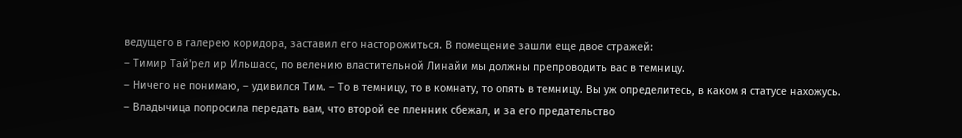ведущего в галерею коридора, заставил его насторожиться. В помещение зашли еще двое стражей:
– Тимир Тай'рел ир Ильшасс, по велению властительной Линайи мы должны препроводить вас в темницу.
– Ничего не понимаю, – удивился Тим. – То в темницу, то в комнату, то опять в темницу. Вы уж определитесь, в каком я статусе нахожусь.
– Владычица попросила передать вам, что второй ее пленник сбежал, и за его предательство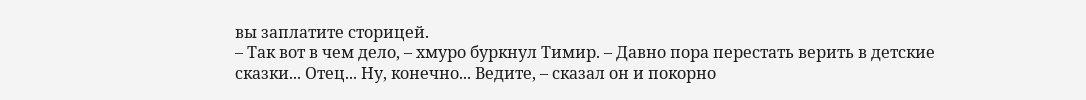вы заплатите сторицей.
– Так вот в чем дело, – хмуро буркнул Тимир. – Давно пора перестать верить в детские сказки... Отец... Ну, конечно... Ведите, – сказал он и покорно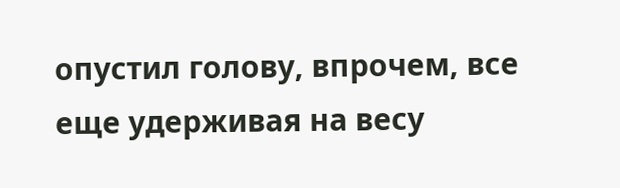опустил голову, впрочем, все еще удерживая на весу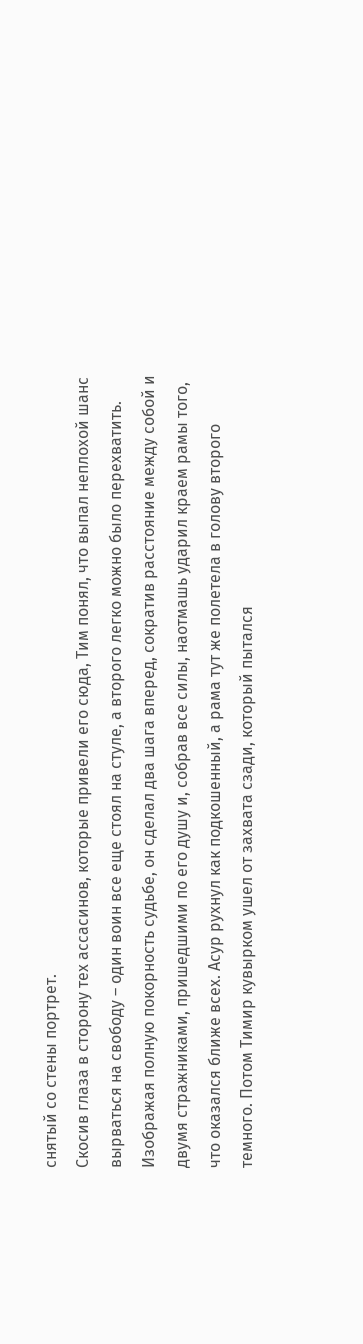снятый со стены портрет.
Скосив глаза в сторону тех ассасинов, которые привели его сюда, Тим понял, что выпал неплохой шанс вырваться на свободу – один воин все еще стоял на стуле, а второго легко можно было перехватить. Изображая полную покорность судьбе, он сделал два шага вперед, сократив расстояние между собой и двумя стражниками, пришедшими по его душу и, собрав все силы, наотмашь ударил краем рамы того, что оказался ближе всех. Асур рухнул как подкошенный, а рама тут же полетела в голову второго темного. Потом Тимир кувырком ушел от захвата сзади, который пытался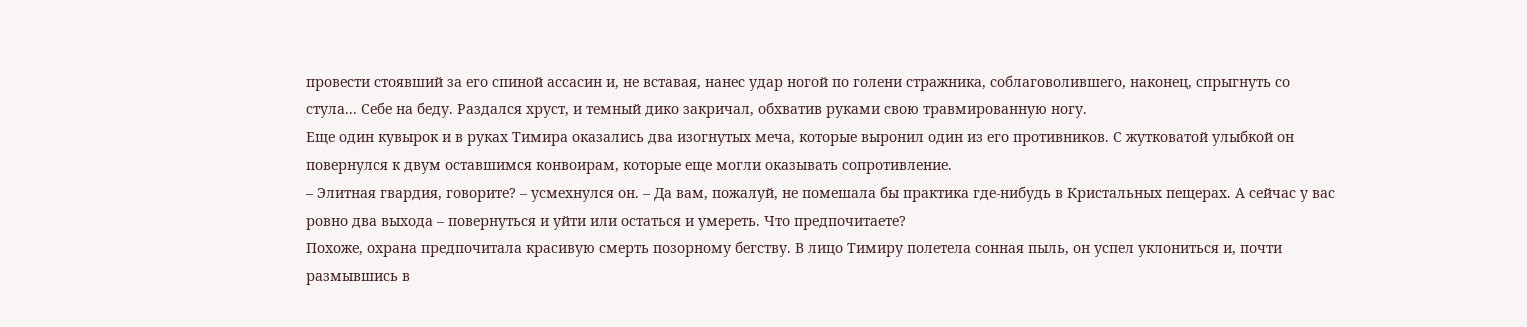провести стоявший за его спиной ассасин и, не вставая, нанес удар ногой по голени стражника, соблаговолившего, наконец, спрыгнуть со стула... Себе на беду. Раздался хруст, и темный дико закричал, обхватив руками свою травмированную ногу.
Еще один кувырок и в руках Тимира оказались два изогнутых меча, которые выронил один из его противников. С жутковатой улыбкой он повернулся к двум оставшимся конвоирам, которые еще могли оказывать сопротивление.
– Элитная гвардия, говорите? – усмехнулся он. – Да вам, пожалуй, не помешала бы практика где-нибудь в Кристальных пещерах. А сейчас у вас ровно два выхода – повернуться и уйти или остаться и умереть. Что предпочитаете?
Похоже, охрана предпочитала красивую смерть позорному бегству. В лицо Тимиру полетела сонная пыль, он успел уклониться и, почти размывшись в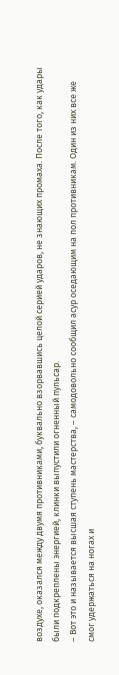воздухе, оказался между двумя противниками, буквально взорвавшись целой серией ударов, не знающих промаха. После того, как удары были подкреплены энергией, клинки выпустили огненный пульсар.
– Вот это и называется высшая ступень мастерства, – самодовольно сообщил асур оседающим на пол противникам. Один из них все же смог удержаться на ногах и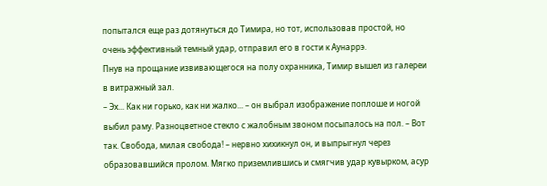попытался еще раз дотянуться до Тимира, но тот, использовав простой, но очень эффективный темный удар, отправил его в гости к Аунаррэ.
Пнув на прощание извивающегося на полу охранника, Тимир вышел из галереи в витражный зал.
– Эх... Как ни горько, как ни жалко... – он выбрал изображение поплоше и ногой выбил раму. Разноцветное стекло с жалобным звоном посыпалось на пол. – Вот так. Свобода, милая свобода! – нервно хихикнул он, и выпрыгнул через образовавшийся пролом. Мягко приземлившись и смягчив удар кувырком, асур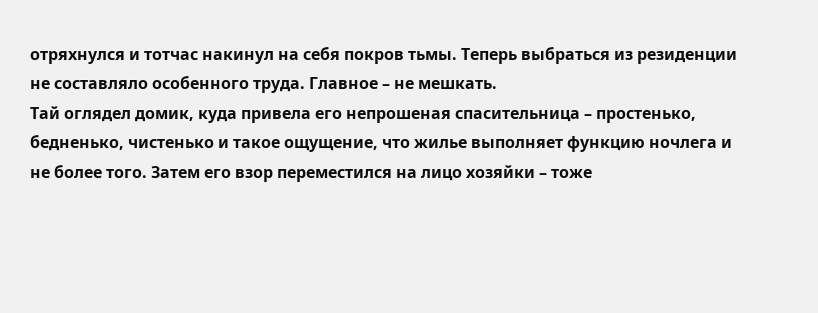отряхнулся и тотчас накинул на себя покров тьмы. Теперь выбраться из резиденции не составляло особенного труда. Главное – не мешкать.
Тай оглядел домик, куда привела его непрошеная спасительница – простенько, бедненько, чистенько и такое ощущение, что жилье выполняет функцию ночлега и не более того. Затем его взор переместился на лицо хозяйки – тоже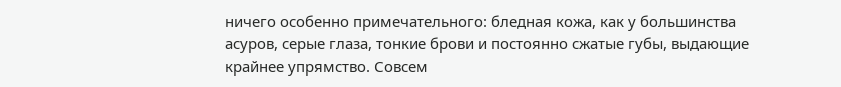ничего особенно примечательного: бледная кожа, как у большинства асуров, серые глаза, тонкие брови и постоянно сжатые губы, выдающие крайнее упрямство. Совсем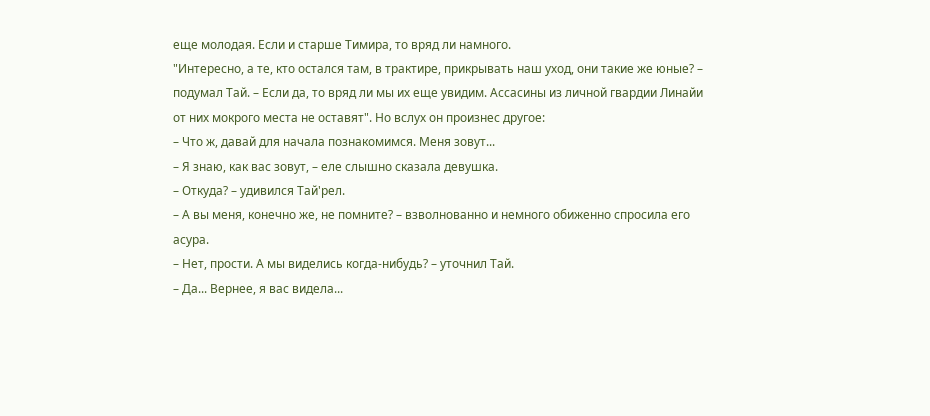еще молодая. Если и старше Тимира, то вряд ли намного.
"Интересно, а те, кто остался там, в трактире, прикрывать наш уход, они такие же юные? – подумал Тай. – Если да, то вряд ли мы их еще увидим. Ассасины из личной гвардии Линайи от них мокрого места не оставят". Но вслух он произнес другое:
– Что ж, давай для начала познакомимся. Меня зовут...
– Я знаю, как вас зовут, – еле слышно сказала девушка.
– Откуда? – удивился Тай'рел.
– А вы меня, конечно же, не помните? – взволнованно и немного обиженно спросила его асура.
– Нет, прости. А мы виделись когда-нибудь? – уточнил Тай.
– Да... Вернее, я вас видела...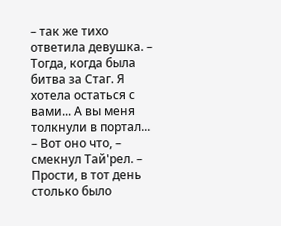– так же тихо ответила девушка. – Тогда, когда была битва за Стаг. Я хотела остаться с вами... А вы меня толкнули в портал...
– Вот оно что, – смекнул Тай'рел. – Прости, в тот день столько было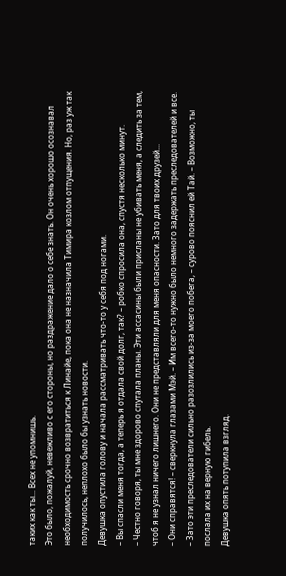таких как ты... Всех не упомнишь.
Это было, пожалуй, невежливо с его стороны, но раздражение дало о себе знать. Он очень хорошо осознавал необходимость срочно возвратиться к Линайе, пока она не назначила Тимира козлом отпущения. Но, раз уж так получилось, неплохо было бы узнать новости.
Девушка опустила голову и начала рассматривать что-то у себя под ногами.
– Вы спасли меня тогда, а теперь я отдала свой долг, так? – робко спросила она, спустя несколько минут.
– Честно говоря, ты мне здорово спутала планы. Эти ассасины были присланы не убивать меня, а следить за тем, чтоб я не узнал ничего лишнего. Они не представляли для меня опасности. Зато для твоих друзей...
– Они справятся! – сверкнула глазами Мэй. – Им всего-то нужно было немного задержать преследователей и все.
– Зато эти преследователи сильно разозлились из-за моего побега, – сурово пояснил ей Тай. – Возможно, ты послала их на верную гибель.
Девушка опять потупила взгляд.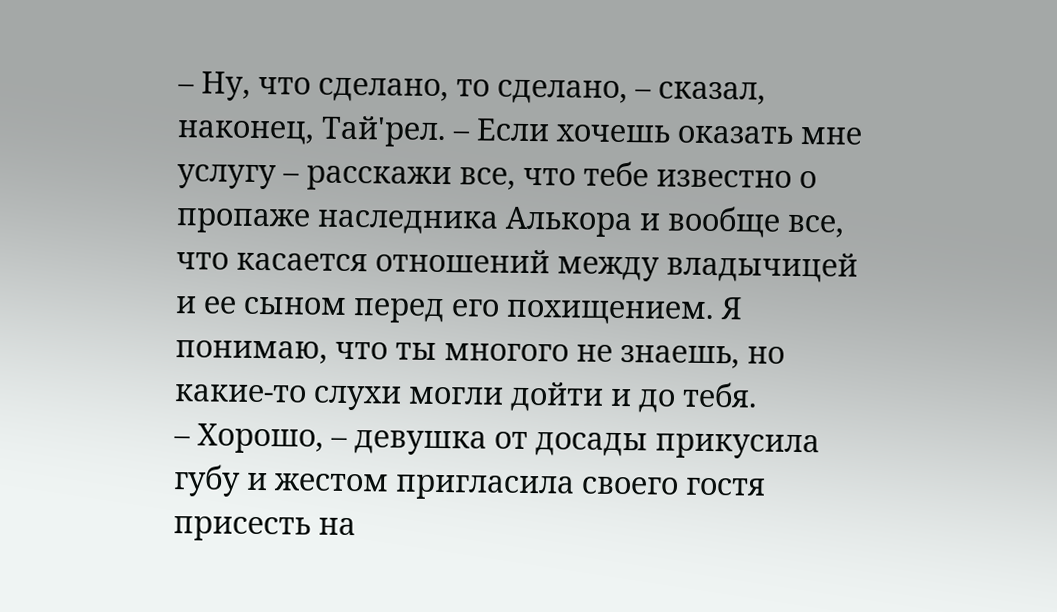– Ну, что сделано, то сделано, – сказал, наконец, Тай'рел. – Если хочешь оказать мне услугу – расскажи все, что тебе известно о пропаже наследника Алькора и вообще все, что касается отношений между владычицей и ее сыном перед его похищением. Я понимаю, что ты многого не знаешь, но какие-то слухи могли дойти и до тебя.
– Хорошо, – девушка от досады прикусила губу и жестом пригласила своего гостя присесть на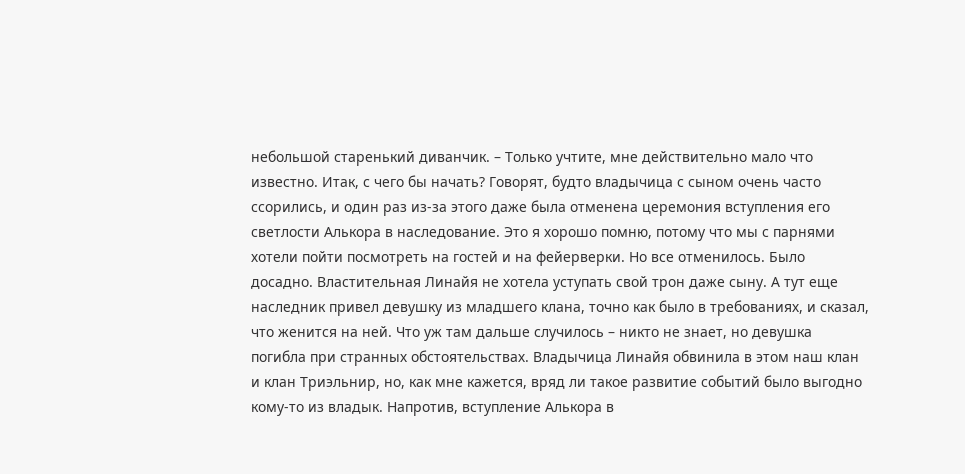небольшой старенький диванчик. – Только учтите, мне действительно мало что известно. Итак, с чего бы начать? Говорят, будто владычица с сыном очень часто ссорились, и один раз из-за этого даже была отменена церемония вступления его светлости Алькора в наследование. Это я хорошо помню, потому что мы с парнями хотели пойти посмотреть на гостей и на фейерверки. Но все отменилось. Было досадно. Властительная Линайя не хотела уступать свой трон даже сыну. А тут еще наследник привел девушку из младшего клана, точно как было в требованиях, и сказал, что женится на ней. Что уж там дальше случилось – никто не знает, но девушка погибла при странных обстоятельствах. Владычица Линайя обвинила в этом наш клан и клан Триэльнир, но, как мне кажется, вряд ли такое развитие событий было выгодно кому-то из владык. Напротив, вступление Алькора в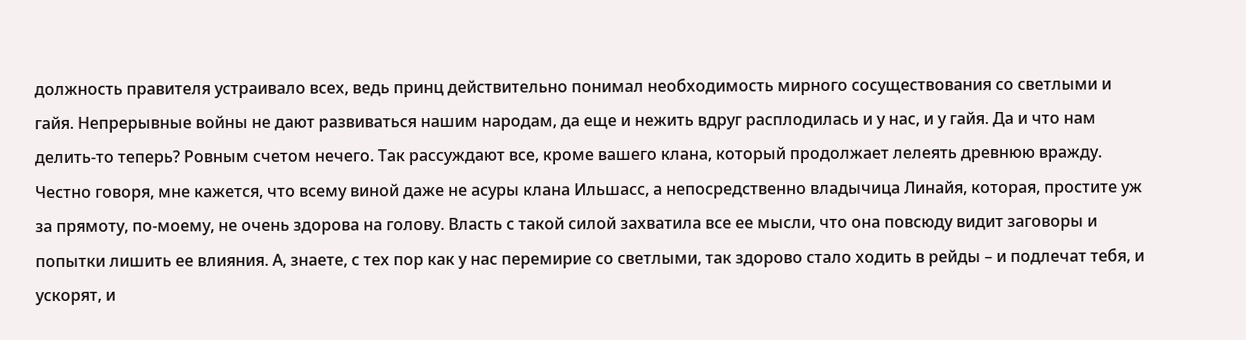должность правителя устраивало всех, ведь принц действительно понимал необходимость мирного сосуществования со светлыми и гайя. Непрерывные войны не дают развиваться нашим народам, да еще и нежить вдруг расплодилась и у нас, и у гайя. Да и что нам делить-то теперь? Ровным счетом нечего. Так рассуждают все, кроме вашего клана, который продолжает лелеять древнюю вражду. Честно говоря, мне кажется, что всему виной даже не асуры клана Ильшасс, а непосредственно владычица Линайя, которая, простите уж за прямоту, по-моему, не очень здорова на голову. Власть с такой силой захватила все ее мысли, что она повсюду видит заговоры и попытки лишить ее влияния. А, знаете, с тех пор как у нас перемирие со светлыми, так здорово стало ходить в рейды – и подлечат тебя, и ускорят, и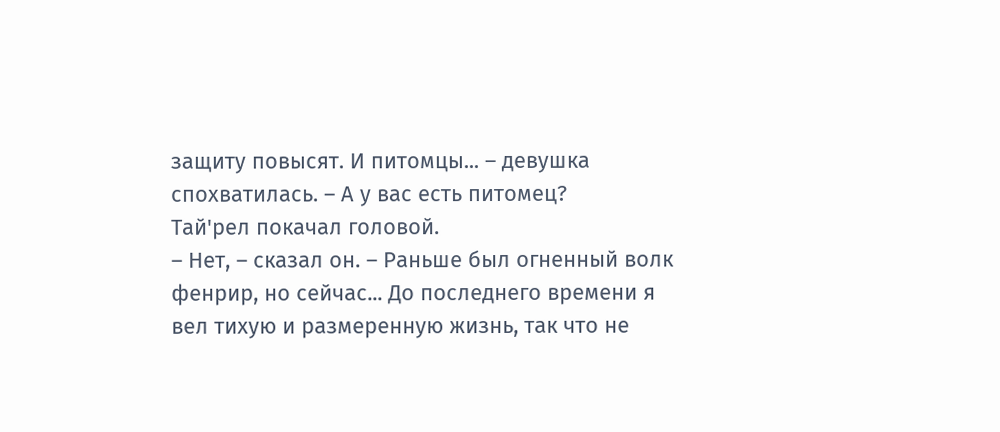защиту повысят. И питомцы... – девушка спохватилась. – А у вас есть питомец?
Тай'рел покачал головой.
– Нет, – сказал он. – Раньше был огненный волк фенрир, но сейчас... До последнего времени я вел тихую и размеренную жизнь, так что не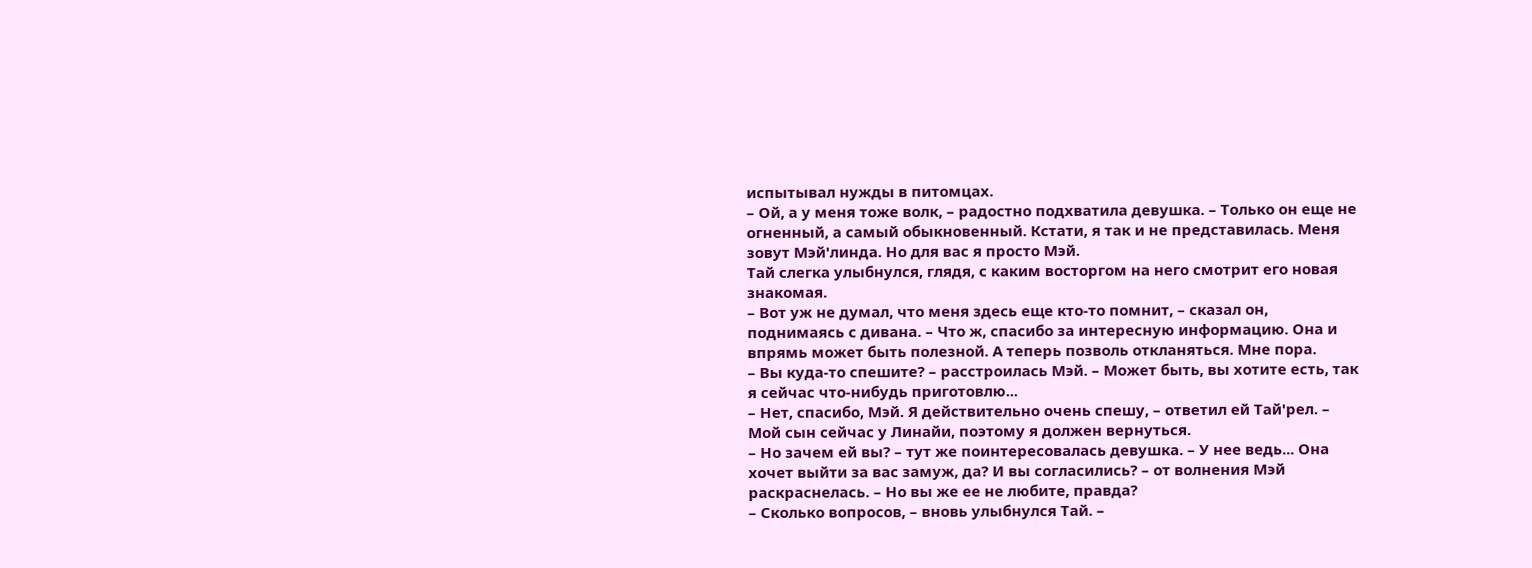испытывал нужды в питомцах.
– Ой, а у меня тоже волк, – радостно подхватила девушка. – Только он еще не огненный, а самый обыкновенный. Кстати, я так и не представилась. Меня зовут Мэй'линда. Но для вас я просто Мэй.
Тай слегка улыбнулся, глядя, с каким восторгом на него смотрит его новая знакомая.
– Вот уж не думал, что меня здесь еще кто-то помнит, – сказал он, поднимаясь с дивана. – Что ж, спасибо за интересную информацию. Она и впрямь может быть полезной. А теперь позволь откланяться. Мне пора.
– Вы куда-то спешите? – расстроилась Мэй. – Может быть, вы хотите есть, так я сейчас что-нибудь приготовлю...
– Нет, спасибо, Мэй. Я действительно очень спешу, – ответил ей Тай'рел. – Мой сын сейчас у Линайи, поэтому я должен вернуться.
– Но зачем ей вы? – тут же поинтересовалась девушка. – У нее ведь... Она хочет выйти за вас замуж, да? И вы согласились? – от волнения Мэй раскраснелась. – Но вы же ее не любите, правда?
– Сколько вопросов, – вновь улыбнулся Тай. –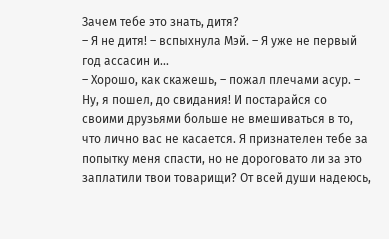Зачем тебе это знать, дитя?
– Я не дитя! – вспыхнула Мэй. – Я уже не первый год ассасин и...
– Хорошо, как скажешь, – пожал плечами асур. – Ну, я пошел, до свидания! И постарайся со своими друзьями больше не вмешиваться в то, что лично вас не касается. Я признателен тебе за попытку меня спасти, но не дороговато ли за это заплатили твои товарищи? От всей души надеюсь,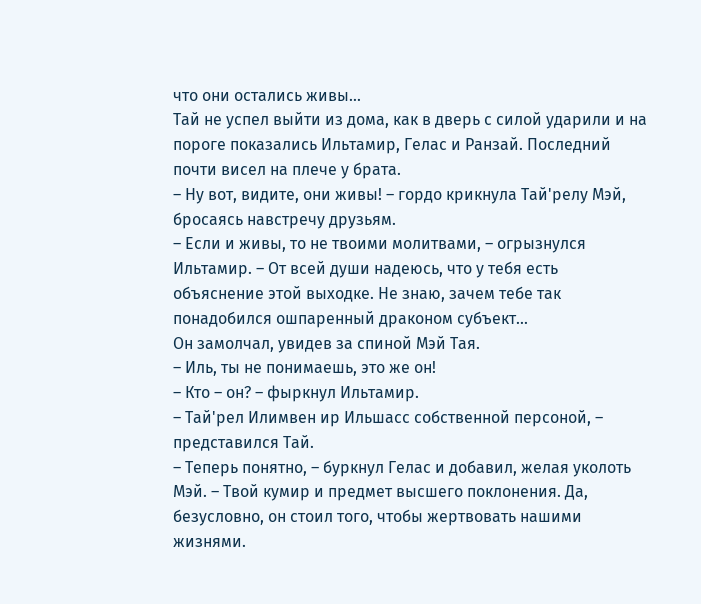что они остались живы...
Тай не успел выйти из дома, как в дверь с силой ударили и на пороге показались Ильтамир, Гелас и Ранзай. Последний почти висел на плече у брата.
– Ну вот, видите, они живы! – гордо крикнула Тай'релу Мэй, бросаясь навстречу друзьям.
– Если и живы, то не твоими молитвами, – огрызнулся Ильтамир. – От всей души надеюсь, что у тебя есть объяснение этой выходке. Не знаю, зачем тебе так понадобился ошпаренный драконом субъект...
Он замолчал, увидев за спиной Мэй Тая.
– Иль, ты не понимаешь, это же он!
– Кто – он? – фыркнул Ильтамир.
– Тай'рел Илимвен ир Ильшасс собственной персоной, – представился Тай.
– Теперь понятно, – буркнул Гелас и добавил, желая уколоть Мэй. – Твой кумир и предмет высшего поклонения. Да, безусловно, он стоил того, чтобы жертвовать нашими жизнями.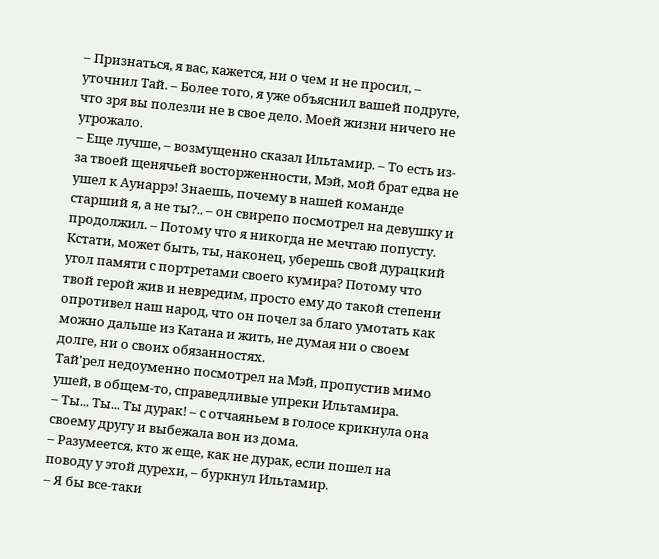– Признаться, я вас, кажется, ни о чем и не просил, – уточнил Тай. – Более того, я уже объяснил вашей подруге, что зря вы полезли не в свое дело. Моей жизни ничего не угрожало.
– Еще лучше, – возмущенно сказал Ильтамир. – То есть из-за твоей щенячьей восторженности, Мэй, мой брат едва не ушел к Аунаррэ! Знаешь, почему в нашей команде старший я, а не ты?.. – он свирепо посмотрел на девушку и продолжил. – Потому что я никогда не мечтаю попусту. Кстати, может быть, ты, наконец, уберешь свой дурацкий угол памяти с портретами своего кумира? Потому что твой герой жив и невредим, просто ему до такой степени опротивел наш народ, что он почел за благо умотать как можно дальше из Катана и жить, не думая ни о своем долге, ни о своих обязанностях.
Тай'рел недоуменно посмотрел на Мэй, пропустив мимо ушей, в общем-то, справедливые упреки Ильтамира.
– Ты... Ты... Ты дурак! – с отчаяньем в голосе крикнула она своему другу и выбежала вон из дома.
– Разумеется, кто ж еще, как не дурак, если пошел на поводу у этой дурехи, – буркнул Ильтамир.
– Я бы все-таки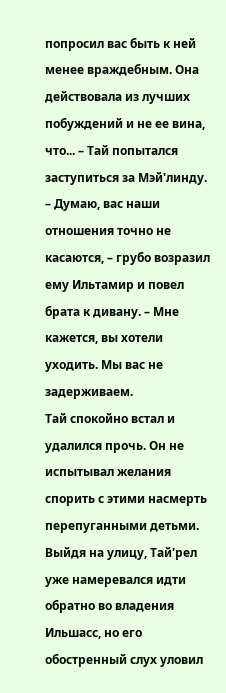попросил вас быть к ней менее враждебным. Она действовала из лучших побуждений и не ее вина, что... – Тай попытался заступиться за Мэй'линду.
– Думаю, вас наши отношения точно не касаются, – грубо возразил ему Ильтамир и повел брата к дивану. – Мне кажется, вы хотели уходить. Мы вас не задерживаем.
Тай спокойно встал и удалился прочь. Он не испытывал желания спорить с этими насмерть перепуганными детьми.
Выйдя на улицу, Тай'рел уже намеревался идти обратно во владения Ильшасс, но его обостренный слух уловил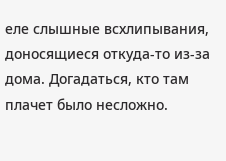еле слышные всхлипывания, доносящиеся откуда-то из-за дома. Догадаться, кто там плачет было несложно.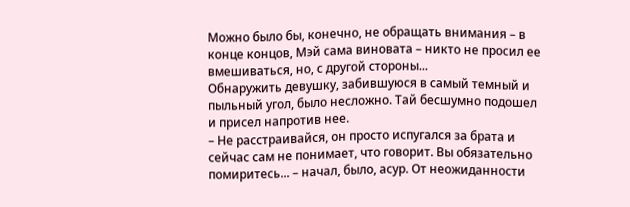Можно было бы, конечно, не обращать внимания – в конце концов, Мэй сама виновата – никто не просил ее вмешиваться, но, с другой стороны...
Обнаружить девушку, забившуюся в самый темный и пыльный угол, было несложно. Тай бесшумно подошел и присел напротив нее.
– Не расстраивайся, он просто испугался за брата и сейчас сам не понимает, что говорит. Вы обязательно помиритесь... – начал, было, асур. От неожиданности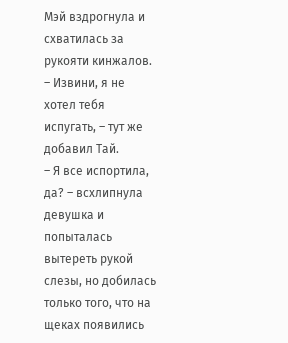Мэй вздрогнула и схватилась за рукояти кинжалов. – Извини, я не хотел тебя испугать, – тут же добавил Тай.
– Я все испортила, да? – всхлипнула девушка и попыталась вытереть рукой слезы, но добилась только того, что на щеках появились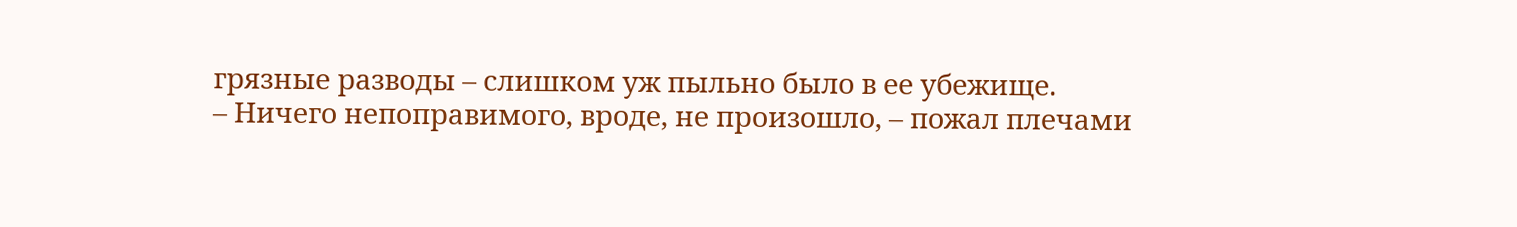грязные разводы – слишком уж пыльно было в ее убежище.
– Ничего непоправимого, вроде, не произошло, – пожал плечами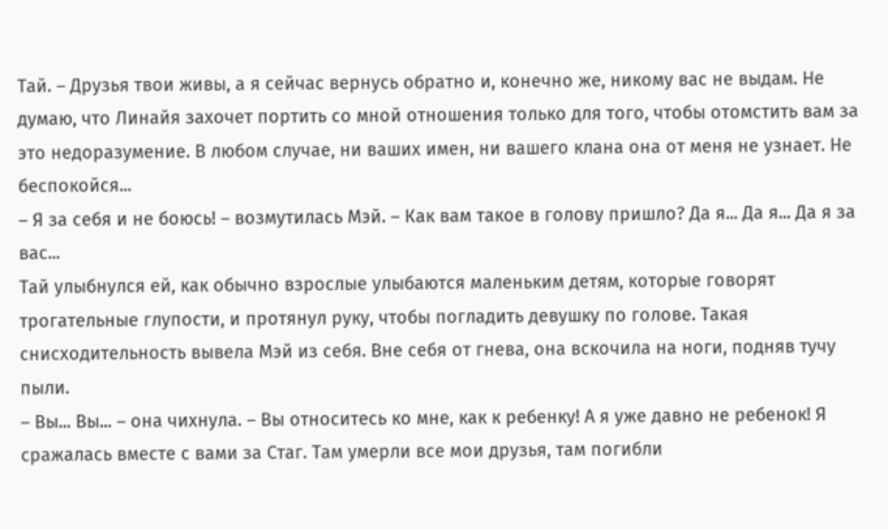Тай. – Друзья твои живы, а я сейчас вернусь обратно и, конечно же, никому вас не выдам. Не думаю, что Линайя захочет портить со мной отношения только для того, чтобы отомстить вам за это недоразумение. В любом случае, ни ваших имен, ни вашего клана она от меня не узнает. Не беспокойся...
– Я за себя и не боюсь! – возмутилась Мэй. – Как вам такое в голову пришло? Да я... Да я... Да я за вас...
Тай улыбнулся ей, как обычно взрослые улыбаются маленьким детям, которые говорят трогательные глупости, и протянул руку, чтобы погладить девушку по голове. Такая снисходительность вывела Мэй из себя. Вне себя от гнева, она вскочила на ноги, подняв тучу пыли.
– Вы... Вы... – она чихнула. – Вы относитесь ко мне, как к ребенку! А я уже давно не ребенок! Я сражалась вместе с вами за Стаг. Там умерли все мои друзья, там погибли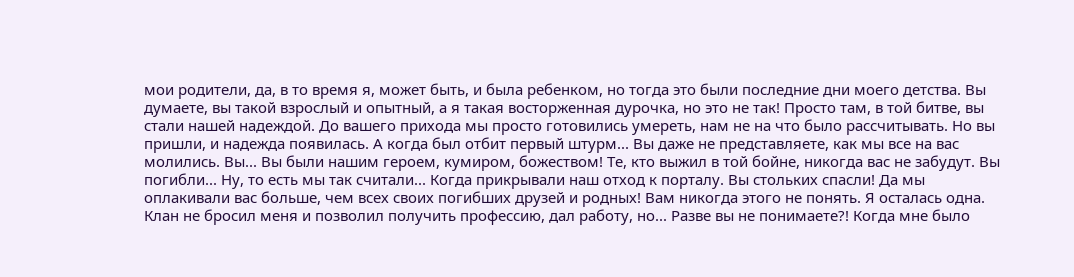мои родители, да, в то время я, может быть, и была ребенком, но тогда это были последние дни моего детства. Вы думаете, вы такой взрослый и опытный, а я такая восторженная дурочка, но это не так! Просто там, в той битве, вы стали нашей надеждой. До вашего прихода мы просто готовились умереть, нам не на что было рассчитывать. Но вы пришли, и надежда появилась. А когда был отбит первый штурм... Вы даже не представляете, как мы все на вас молились. Вы... Вы были нашим героем, кумиром, божеством! Те, кто выжил в той бойне, никогда вас не забудут. Вы погибли... Ну, то есть мы так считали... Когда прикрывали наш отход к порталу. Вы стольких спасли! Да мы оплакивали вас больше, чем всех своих погибших друзей и родных! Вам никогда этого не понять. Я осталась одна. Клан не бросил меня и позволил получить профессию, дал работу, но... Разве вы не понимаете?! Когда мне было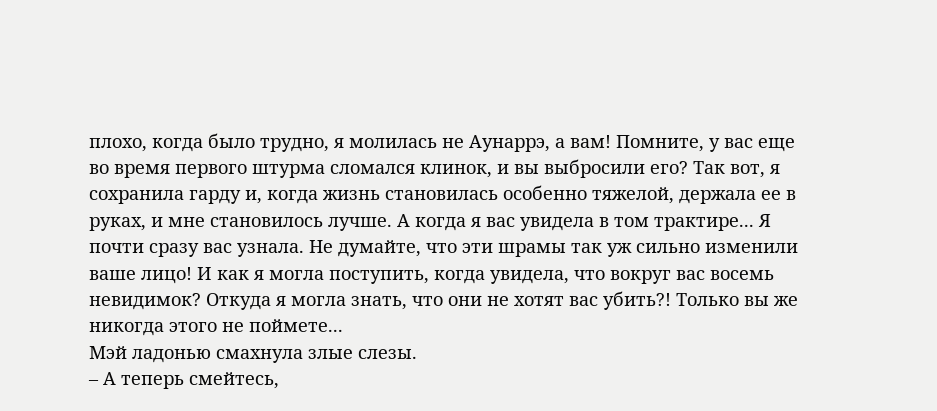плохо, когда было трудно, я молилась не Аунаррэ, а вам! Помните, у вас еще во время первого штурма сломался клинок, и вы выбросили его? Так вот, я сохранила гарду и, когда жизнь становилась особенно тяжелой, держала ее в руках, и мне становилось лучше. А когда я вас увидела в том трактире... Я почти сразу вас узнала. Не думайте, что эти шрамы так уж сильно изменили ваше лицо! И как я могла поступить, когда увидела, что вокруг вас восемь невидимок? Откуда я могла знать, что они не хотят вас убить?! Только вы же никогда этого не поймете...
Мэй ладонью смахнула злые слезы.
– А теперь смейтесь,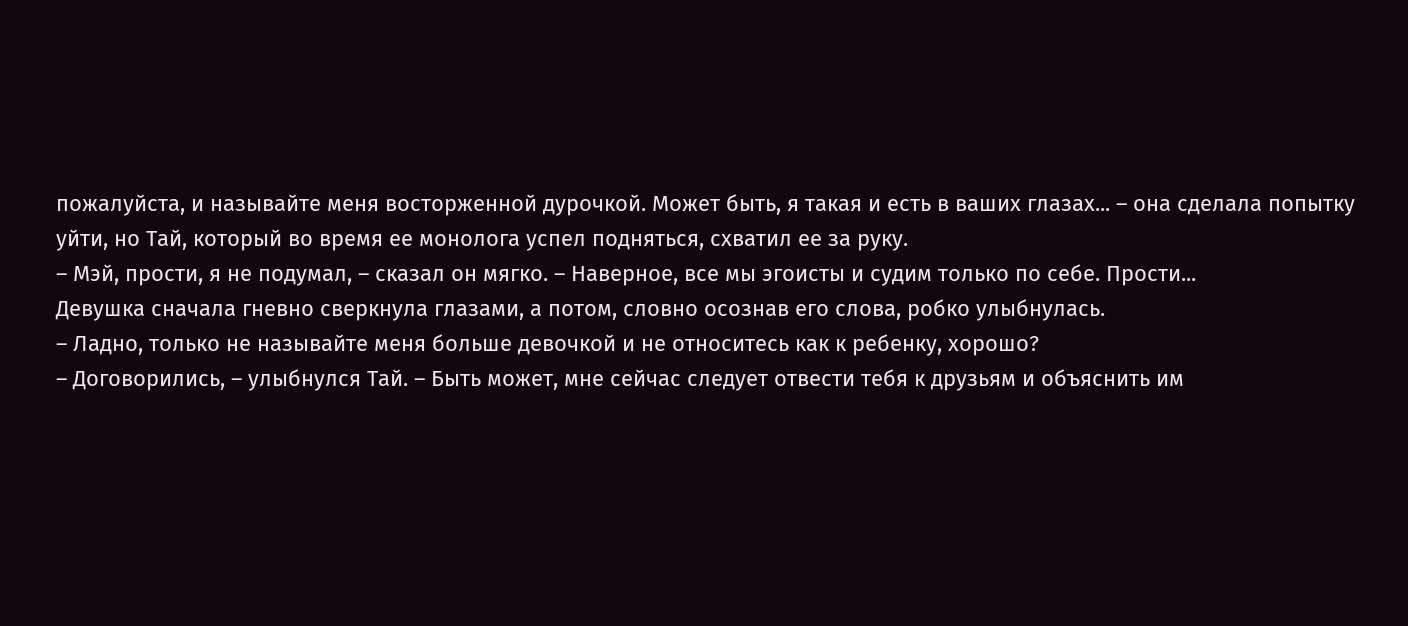пожалуйста, и называйте меня восторженной дурочкой. Может быть, я такая и есть в ваших глазах... – она сделала попытку уйти, но Тай, который во время ее монолога успел подняться, схватил ее за руку.
– Мэй, прости, я не подумал, – сказал он мягко. – Наверное, все мы эгоисты и судим только по себе. Прости...
Девушка сначала гневно сверкнула глазами, а потом, словно осознав его слова, робко улыбнулась.
– Ладно, только не называйте меня больше девочкой и не относитесь как к ребенку, хорошо?
– Договорились, – улыбнулся Тай. – Быть может, мне сейчас следует отвести тебя к друзьям и объяснить им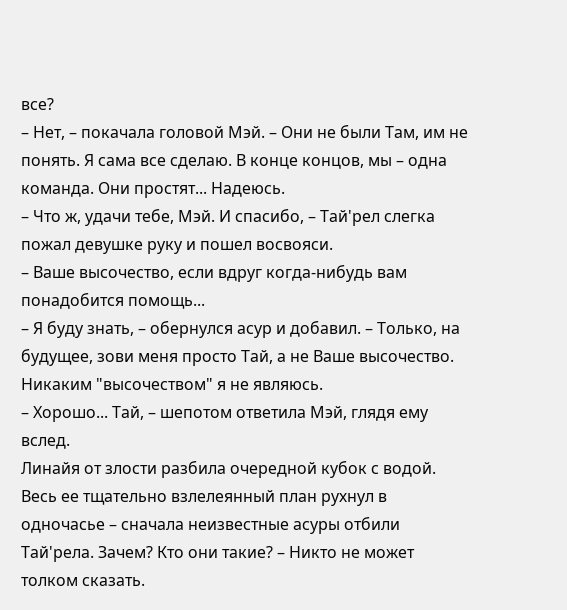все?
– Нет, – покачала головой Мэй. – Они не были Там, им не понять. Я сама все сделаю. В конце концов, мы – одна команда. Они простят... Надеюсь.
– Что ж, удачи тебе, Мэй. И спасибо, – Тай'рел слегка пожал девушке руку и пошел восвояси.
– Ваше высочество, если вдруг когда-нибудь вам понадобится помощь...
– Я буду знать, – обернулся асур и добавил. – Только, на будущее, зови меня просто Тай, а не Ваше высочество. Никаким "высочеством" я не являюсь.
– Хорошо... Тай, – шепотом ответила Мэй, глядя ему вслед.
Линайя от злости разбила очередной кубок с водой. Весь ее тщательно взлелеянный план рухнул в одночасье – сначала неизвестные асуры отбили Тай'рела. Зачем? Кто они такие? – Никто не может толком сказать.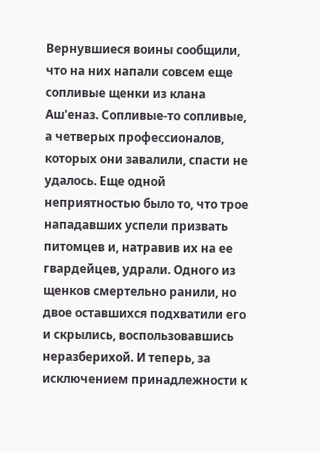Вернувшиеся воины сообщили, что на них напали совсем еще сопливые щенки из клана Аш'еназ. Сопливые-то сопливые, а четверых профессионалов, которых они завалили, спасти не удалось. Еще одной неприятностью было то, что трое нападавших успели призвать питомцев и, натравив их на ее гвардейцев, удрали. Одного из щенков смертельно ранили, но двое оставшихся подхватили его и скрылись, воспользовавшись неразберихой. И теперь, за исключением принадлежности к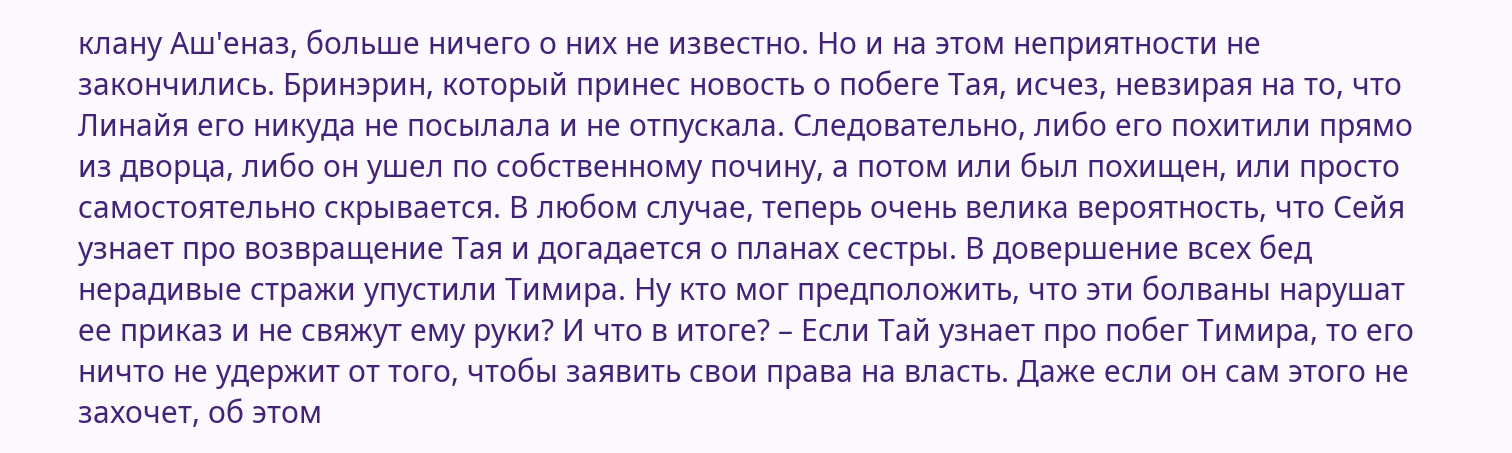клану Аш'еназ, больше ничего о них не известно. Но и на этом неприятности не закончились. Бринэрин, который принес новость о побеге Тая, исчез, невзирая на то, что Линайя его никуда не посылала и не отпускала. Следовательно, либо его похитили прямо из дворца, либо он ушел по собственному почину, а потом или был похищен, или просто самостоятельно скрывается. В любом случае, теперь очень велика вероятность, что Сейя узнает про возвращение Тая и догадается о планах сестры. В довершение всех бед нерадивые стражи упустили Тимира. Ну кто мог предположить, что эти болваны нарушат ее приказ и не свяжут ему руки? И что в итоге? – Если Тай узнает про побег Тимира, то его ничто не удержит от того, чтобы заявить свои права на власть. Даже если он сам этого не захочет, об этом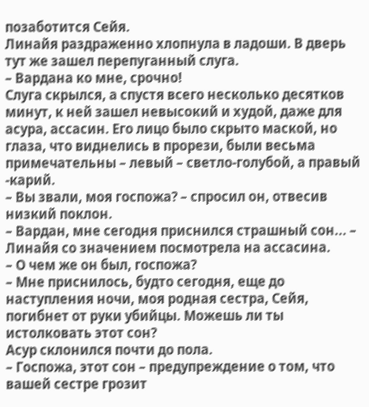позаботится Сейя.
Линайя раздраженно хлопнула в ладоши. В дверь тут же зашел перепуганный слуга.
– Вардана ко мне, срочно!
Слуга скрылся, а спустя всего несколько десятков минут, к ней зашел невысокий и худой, даже для асура, ассасин. Его лицо было скрыто маской, но глаза, что виднелись в прорези, были весьма примечательны – левый – светло-голубой, а правый -карий.
– Вы звали, моя госпожа? – спросил он, отвесив низкий поклон.
– Вардан, мне сегодня приснился страшный сон... – Линайя со значением посмотрела на ассасина.
– О чем же он был, госпожа?
– Мне приснилось, будто сегодня, еще до наступления ночи, моя родная сестра, Сейя, погибнет от руки убийцы. Можешь ли ты истолковать этот сон?
Асур склонился почти до пола.
– Госпожа, этот сон – предупреждение о том, что вашей сестре грозит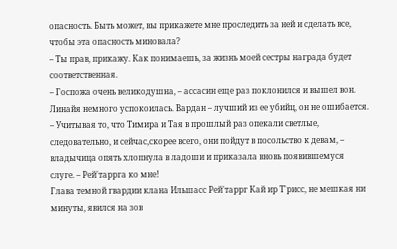опасность. Быть может, вы прикажете мне проследить за ней и сделать все, чтобы эта опасность миновала?
– Ты прав, прикажу. Как понимаешь, за жизнь моей сестры награда будет соответственная.
– Госпожа очень великодушна, – ассасин еще раз поклонился и вышел вон.
Линайя немного успокоилась. Вардан – лучший из ее убийц, он не ошибается.
– Учитывая то, что Тимира и Тая в прошлый раз опекали светлые, следовательно, и сейчас,скорее всего, они пойдут в посольство к девам, – владычица опять хлопнула в ладоши и приказала вновь появившемуся слуге. – Рей'таррга ко мне!
Глава темной гвардии клана Ильшасс Рей'таррг Кай ир Т'рисс, не мешкая ни минуты, явился на зов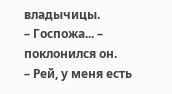владычицы.
– Госпожа... – поклонился он.
– Рей, у меня есть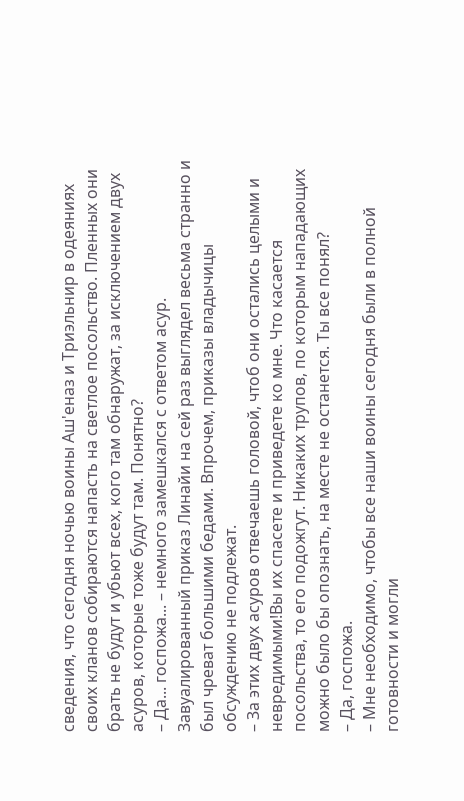сведения, что сегодня ночью воины Аш'еназ и Триэльнир в одеяниях своих кланов собираются напасть на светлое посольство. Пленных они брать не будут и убьют всех, кого там обнаружат, за исключением двух асуров, которые тоже будут там. Понятно?
– Да... госпожа... – немного замешкался с ответом асур. Завуалированный приказ Линайи на сей раз выглядел весьма странно и был чреват большими бедами. Впрочем, приказы владычицы обсуждению не подлежат.
– За этих двух асуров отвечаешь головой, чтоб они остались целыми и невредимыми!Вы их спасете и приведете ко мне. Что касается посольства, то его подожгут. Никаких трупов, по которым нападающих можно было бы опознать, на месте не останется. Ты все понял?
– Да, госпожа.
– Мне необходимо, чтобы все наши воины сегодня были в полной готовности и могли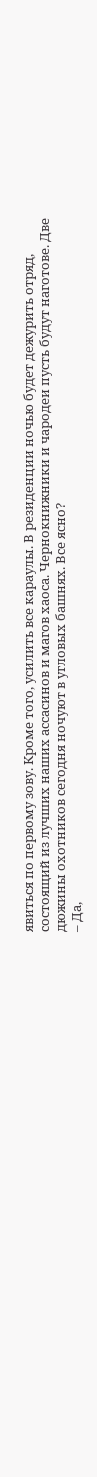явиться по первому зову. Кроме того, усилить все караулы. В резиденции ночью будет дежурить отряд, состоящий из лучших наших ассасинов и магов хаоса. Чернокнижники и чародеи пусть будут наготове. Две дюжины охотников сегодня ночуют в угловых башнях. Все ясно?
– Да,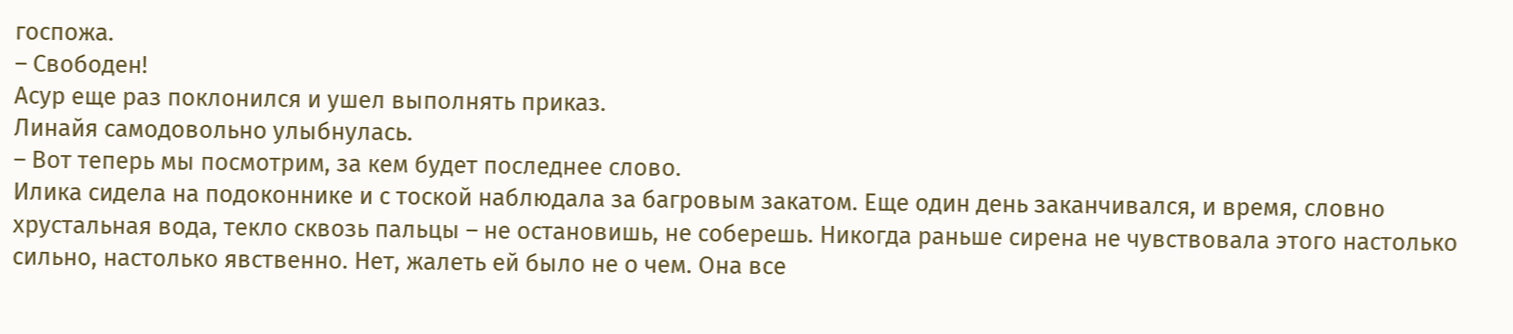госпожа.
– Свободен!
Асур еще раз поклонился и ушел выполнять приказ.
Линайя самодовольно улыбнулась.
– Вот теперь мы посмотрим, за кем будет последнее слово.
Илика сидела на подоконнике и с тоской наблюдала за багровым закатом. Еще один день заканчивался, и время, словно хрустальная вода, текло сквозь пальцы – не остановишь, не соберешь. Никогда раньше сирена не чувствовала этого настолько сильно, настолько явственно. Нет, жалеть ей было не о чем. Она все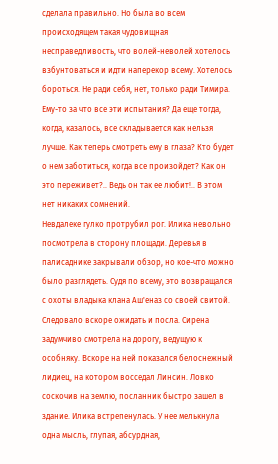сделала правильно. Но была во всем происходящем такая чудовищная несправедливость, что волей-неволей хотелось взбунтоваться и идти наперекор всему. Хотелось бороться. Не ради себя, нет, только ради Тимира. Ему-то за что все эти испытания? Да еще тогда, когда, казалось, все складывается как нельзя лучше. Как теперь смотреть ему в глаза? Кто будет о нем заботиться, когда все произойдет? Как он это переживет?.. Ведь он так ее любит!.. В этом нет никаких сомнений.
Невдалеке гулко протрубил рог. Илика невольно посмотрела в сторону площади. Деревья в палисаднике закрывали обзор, но кое-что можно было разглядеть. Судя по всему, это возвращался с охоты владыка клана Аш'еназ со своей свитой. Следовало вскоре ожидать и посла. Сирена задумчиво смотрела на дорогу, ведущую к особняку. Вскоре на ней показался белоснежный лидиец, на котором восседал Линсин. Ловко соскочив на землю, посланник быстро зашел в здание. Илика встрепенулась. У нее мелькнула одна мысль, глупая, абсурдная,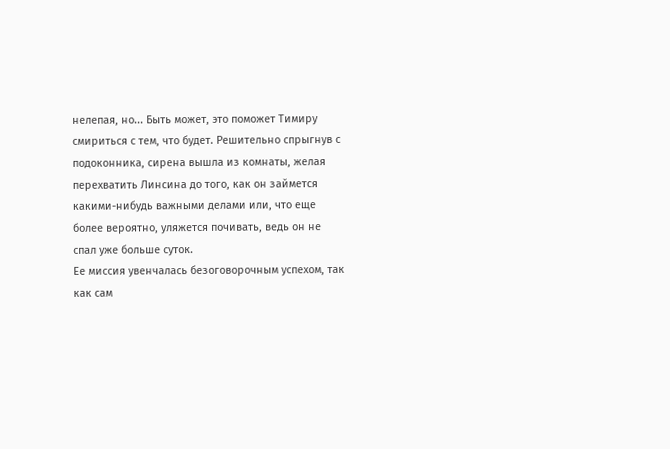нелепая, но... Быть может, это поможет Тимиру смириться с тем, что будет. Решительно спрыгнув с подоконника, сирена вышла из комнаты, желая перехватить Линсина до того, как он займется какими-нибудь важными делами или, что еще более вероятно, уляжется почивать, ведь он не спал уже больше суток.
Ее миссия увенчалась безоговорочным успехом, так как сам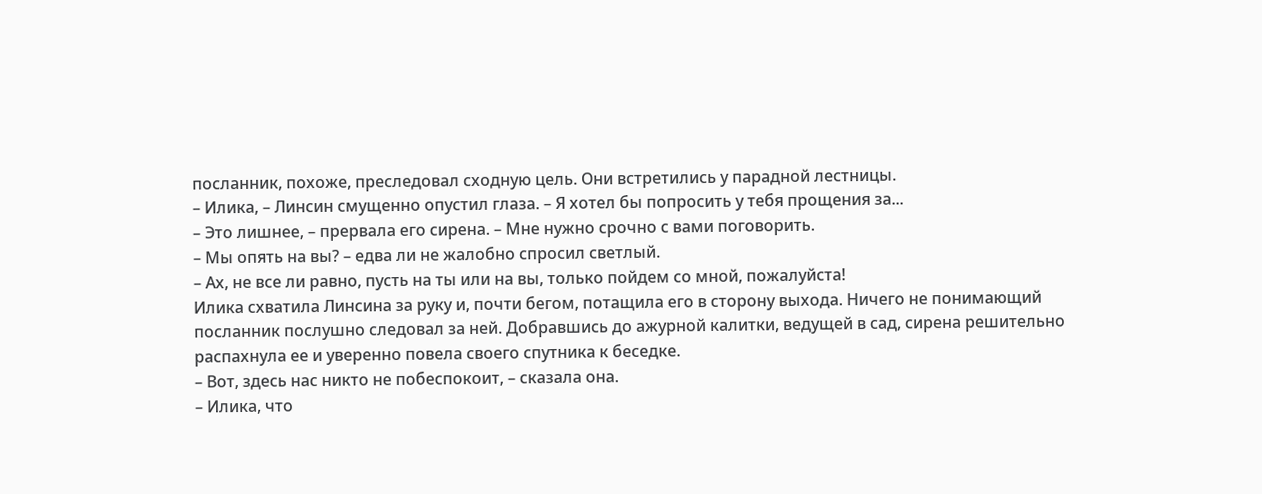посланник, похоже, преследовал сходную цель. Они встретились у парадной лестницы.
– Илика, – Линсин смущенно опустил глаза. – Я хотел бы попросить у тебя прощения за...
– Это лишнее, – прервала его сирена. – Мне нужно срочно с вами поговорить.
– Мы опять на вы? – едва ли не жалобно спросил светлый.
– Ах, не все ли равно, пусть на ты или на вы, только пойдем со мной, пожалуйста!
Илика схватила Линсина за руку и, почти бегом, потащила его в сторону выхода. Ничего не понимающий посланник послушно следовал за ней. Добравшись до ажурной калитки, ведущей в сад, сирена решительно распахнула ее и уверенно повела своего спутника к беседке.
– Вот, здесь нас никто не побеспокоит, – сказала она.
– Илика, что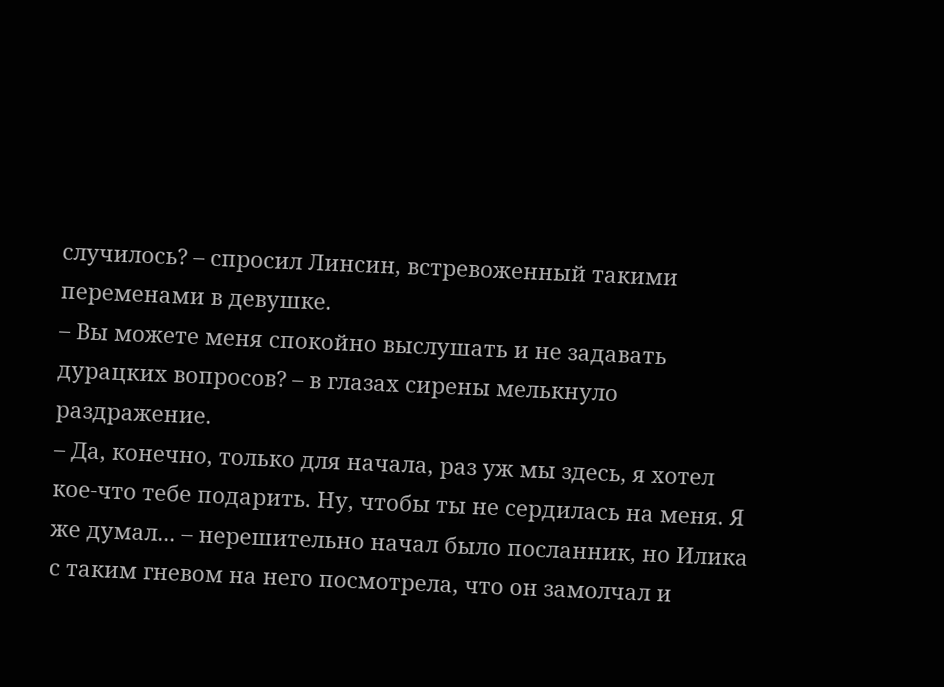случилось? – спросил Линсин, встревоженный такими переменами в девушке.
– Вы можете меня спокойно выслушать и не задавать дурацких вопросов? – в глазах сирены мелькнуло раздражение.
– Да, конечно, только для начала, раз уж мы здесь, я хотел кое-что тебе подарить. Ну, чтобы ты не сердилась на меня. Я же думал... – нерешительно начал было посланник, но Илика с таким гневом на него посмотрела, что он замолчал и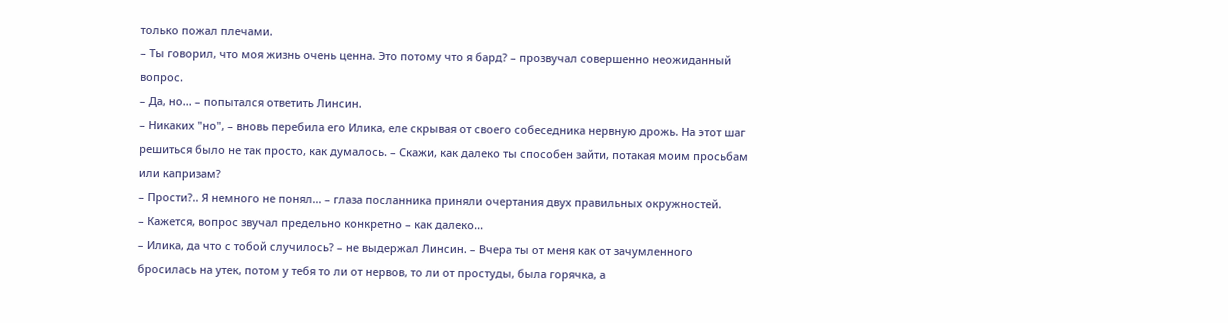только пожал плечами.
– Ты говорил, что моя жизнь очень ценна. Это потому что я бард? – прозвучал совершенно неожиданный вопрос.
– Да, но... – попытался ответить Линсин.
– Никаких "но", – вновь перебила его Илика, еле скрывая от своего собеседника нервную дрожь. На этот шаг решиться было не так просто, как думалось. – Скажи, как далеко ты способен зайти, потакая моим просьбам или капризам?
– Прости?.. Я немного не понял... – глаза посланника приняли очертания двух правильных окружностей.
– Кажется, вопрос звучал предельно конкретно – как далеко...
– Илика, да что с тобой случилось? – не выдержал Линсин. – Вчера ты от меня как от зачумленного бросилась на утек, потом у тебя то ли от нервов, то ли от простуды, была горячка, а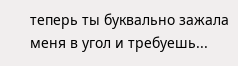теперь ты буквально зажала меня в угол и требуешь...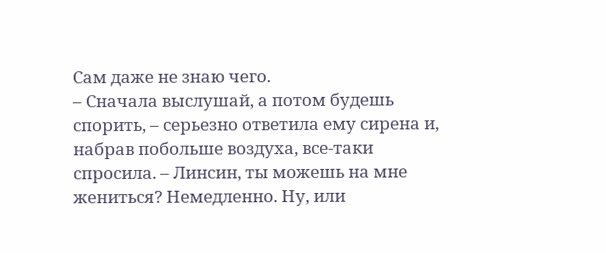Сам даже не знаю чего.
– Сначала выслушай, а потом будешь спорить, – серьезно ответила ему сирена и, набрав побольше воздуха, все-таки спросила. – Линсин, ты можешь на мне жениться? Немедленно. Ну, или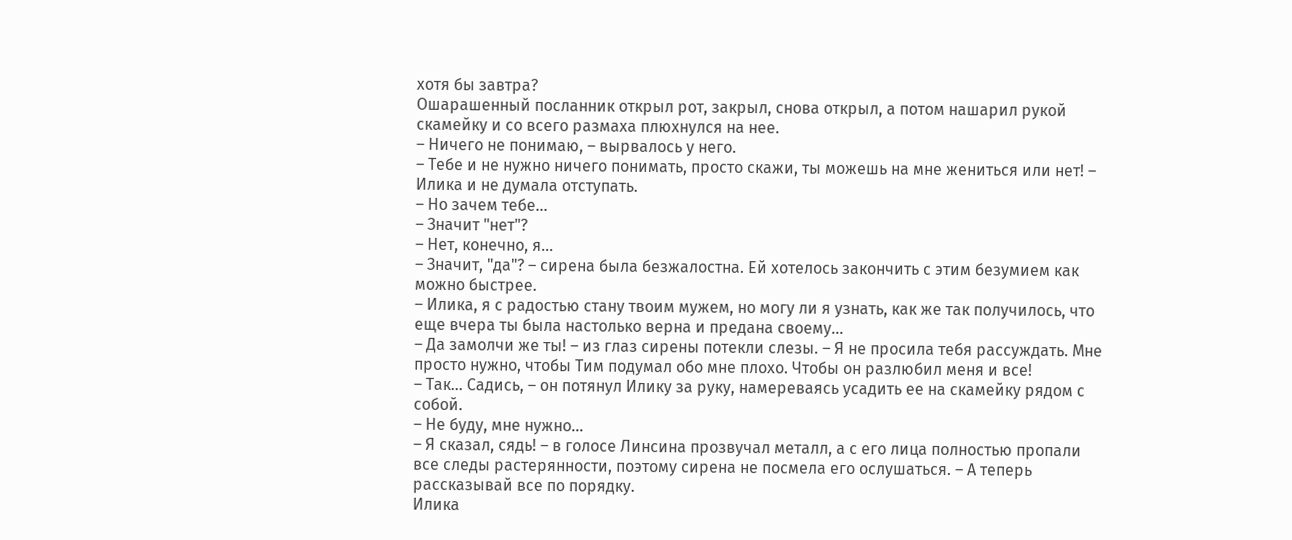хотя бы завтра?
Ошарашенный посланник открыл рот, закрыл, снова открыл, а потом нашарил рукой скамейку и со всего размаха плюхнулся на нее.
– Ничего не понимаю, – вырвалось у него.
– Тебе и не нужно ничего понимать, просто скажи, ты можешь на мне жениться или нет! – Илика и не думала отступать.
– Но зачем тебе...
– Значит "нет"?
– Нет, конечно, я...
– Значит, "да"? – сирена была безжалостна. Ей хотелось закончить с этим безумием как можно быстрее.
– Илика, я с радостью стану твоим мужем, но могу ли я узнать, как же так получилось, что еще вчера ты была настолько верна и предана своему...
– Да замолчи же ты! – из глаз сирены потекли слезы. – Я не просила тебя рассуждать. Мне просто нужно, чтобы Тим подумал обо мне плохо. Чтобы он разлюбил меня и все!
– Так... Садись, – он потянул Илику за руку, намереваясь усадить ее на скамейку рядом с собой.
– Не буду, мне нужно...
– Я сказал, сядь! – в голосе Линсина прозвучал металл, а с его лица полностью пропали все следы растерянности, поэтому сирена не посмела его ослушаться. – А теперь рассказывай все по порядку.
Илика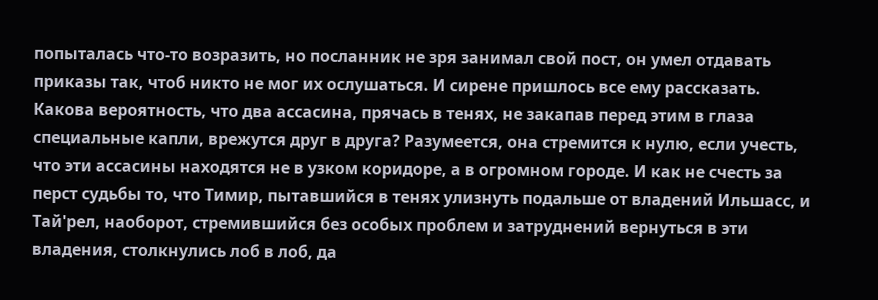попыталась что-то возразить, но посланник не зря занимал свой пост, он умел отдавать приказы так, чтоб никто не мог их ослушаться. И сирене пришлось все ему рассказать.
Какова вероятность, что два ассасина, прячась в тенях, не закапав перед этим в глаза специальные капли, врежутся друг в друга? Разумеется, она стремится к нулю, если учесть, что эти ассасины находятся не в узком коридоре, а в огромном городе. И как не счесть за перст судьбы то, что Тимир, пытавшийся в тенях улизнуть подальше от владений Ильшасс, и Тай'рел, наоборот, стремившийся без особых проблем и затруднений вернуться в эти владения, столкнулись лоб в лоб, да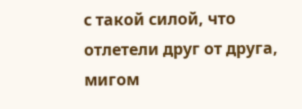с такой силой, что отлетели друг от друга, мигом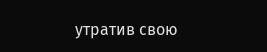утратив свою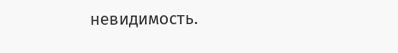невидимость.